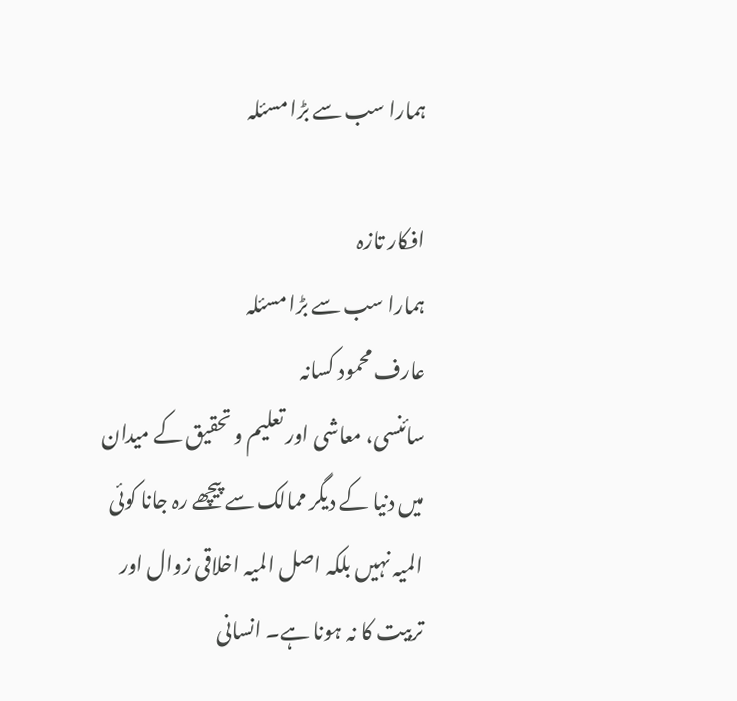ہمارا سب سے بڑا مسئلہ

افکار تازہ
ہمارا سب سے بڑا مسئلہ
عارف محمود کسانہ
سائنسی، معاشی اور تعلیم و تحقیق کے میدان میں دنیا کے دیگر ممالک سے پیچھے رہ جانا کوئی المیہ نہیں بلکہ اصل المیہ اخلاقی زوال اور تربیت کا نہ ہونا ہے۔ انسانی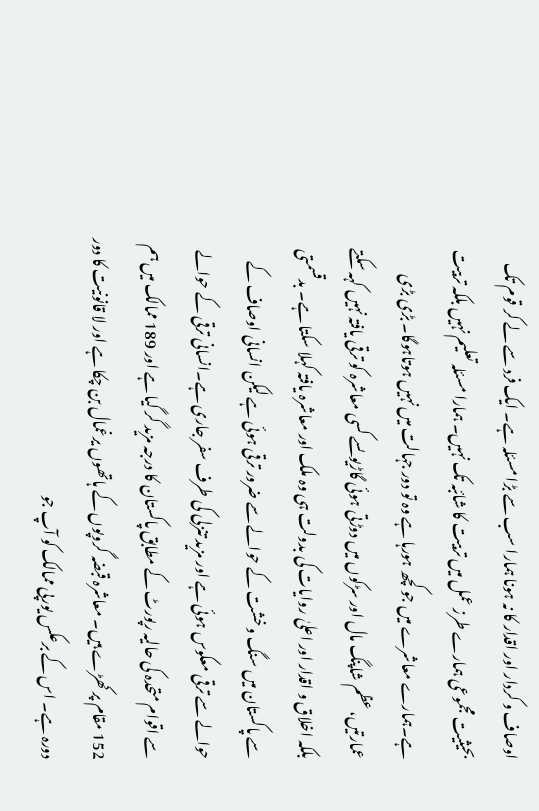اوصاف و کردار اور اقدار کا نہ ہونا ہمارا سب سے بڑا مسئلہ ہے۔ ایک فرد سے لے کر قوم تک بحیثیت مجموعی ہمارے طرز عمل میں تربیت کا شائبہ تک نہیں۔ ہمارا مسئلہ تعلیم نہیں بلکہ تربیت ہے۔ہمارے معاشرے میں جو کچھ ہورہا ہے وہ تو دور جہالت میں نہیں ہوتاہوگا۔ بڑی بڑی عمارتیں، عظم شاپنگ مال اور سڑکوں میں دوڑتی ہوئی گاڑیوںسے کسی معاشرہ کو ترقی یافتہ نہیں کہہ سکتے بلکہ اخلاق و اقدار اور اعلیٰ روایات کی بدولت ہی وہ ملک اور معاشرہ یافتہ کہلا سکتا ہے۔ بدقسمتی سے پاکستان میں سنگ و خشت کے حوالے سے ضرور ترقی ہوئی ہے لیکن انسانی اوصاف کے حوالے سے ترقی معکوس ہوئی ہے اور مزید تنزلی کی طرف سفر جاری ہے۔انسانی ترقی کے حوالے سے اقوام متحدہ کی حالیہ رپورٹ کے مطابق پاکستان کا درجہ مزید گر گیا ہے اور 189 ممالک میں ہم 152 مقام پر کھڑے ہیں۔ معاشرہ قبضہ گروپوں کے ہاتھوں یرغمال بن چکا ہے اور لا قانونیت کا دور دورہ ہے۔ اس کے برعکس یورپی ممالک کو آپ جو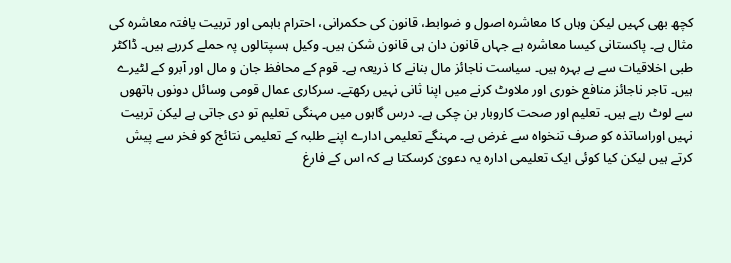کچھ بھی کہیں لیکن وہاں کا معاشرہ اصول و ضوابط، قانون کی حکمرانی، احترام باہمی اور تربیت یافتہ معاشرہ کی مثال ہے۔ پاکستانی کیسا معاشرہ ہے جہاں قانون دان ہی قانون شکن ہیں۔ وکیل ہسپتالوں پہ حملے کررہے ہیں۔ ڈاکٹر طبی اخلاقیات سے بے بہرہ ہیں۔ سیاست ناجائز مال بنانے کا ذریعہ ہے۔ قوم کے محافظ جان و مال اور آبرو کے لٹیرے ہیں۔ تاجر ناجائز منافع خوری اور ملاوٹ کرنے میں اپنا ثانی نہیں رکھتے۔ سرکاری عمال قومی وسائل دونوں ہاتھوں سے لوٹ رہے ہیں۔ تعلیم اور صحت کاروبار بن چکی ہے۔ درس گاہوں میں مہنگی تعلیم تو دی جاتی ہے لیکن تربیت نہیں اوراساتذہ کو صرف تنخواہ سے غرض ہے۔ مہنگے تعلیمی ادارے اپنے طلبہ کے تعلیمی نتائج کو فخر سے پیش کرتے ہیں لیکن کیا کوئی ایک تعلیمی ادارہ یہ دعویٰ کرسکتا ہے کہ اس کے فارغ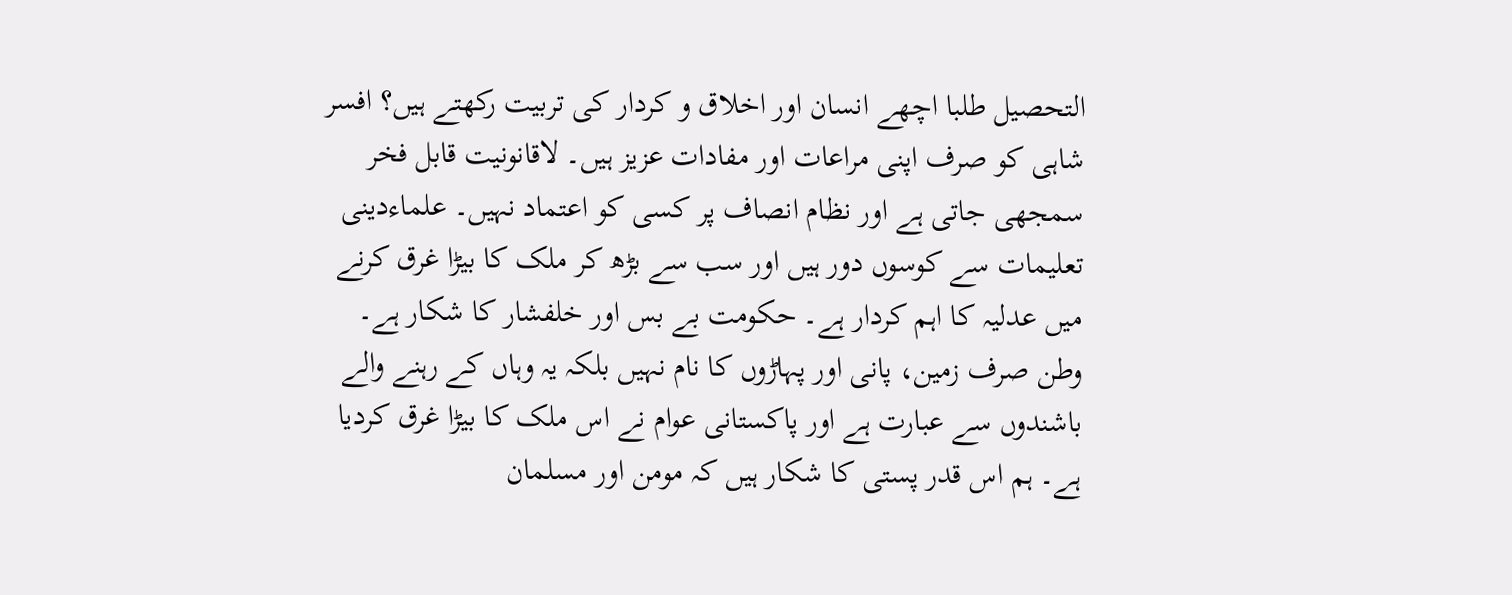التحصیل طلبا اچھے انسان اور اخلاق و کردار کی تربیت رکھتے ہیں؟ افسر شاہی کو صرف اپنی مراعات اور مفادات عزیز ہیں۔ لاقانونیت قابل فخر سمجھی جاتی ہے اور نظام انصاف پر کسی کو اعتماد نہیں۔ علماءدینی تعلیمات سے کوسوں دور ہیں اور سب سے بڑھ کر ملک کا بیڑا غرق کرنے میں عدلیہ کا اہم کردار ہے۔ حکومت بے بس اور خلفشار کا شکار ہے۔ وطن صرف زمین، پانی اور پہاڑوں کا نام نہیں بلکہ یہ وہاں کے رہنے والے باشندوں سے عبارت ہے اور پاکستانی عوام نے اس ملک کا بیڑا غرق کردیا ہے۔ ہم اس قدر پستی کا شکار ہیں کہ مومن اور مسلمان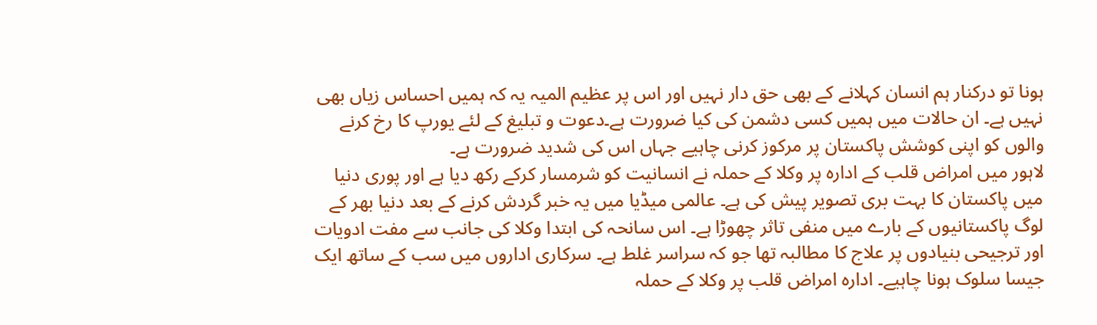ہونا تو درکنار ہم انسان کہلانے کے بھی حق دار نہیں اور اس پر عظیم المیہ یہ کہ ہمیں احساس زیاں بھی نہیں ہے۔ ان حالات میں ہمیں کسی دشمن کی کیا ضرورت ہے۔دعوت و تبلیغ کے لئے یورپ کا رخ کرنے والوں کو اپنی کوشش پاکستان پر مرکوز کرنی چاہیے جہاں اس کی شدید ضرورت ہے۔
لاہور میں امراض قلب کے ادارہ پر وکلا کے حملہ نے انسانیت کو شرمسار کرکے رکھ دیا ہے اور پوری دنیا میں پاکستان کا بہت بری تصویر پیش کی ہے۔ عالمی میڈیا میں یہ خبر گردش کرنے کے بعد دنیا بھر کے لوگ پاکستانیوں کے بارے میں منفی تاثر چھوڑا ہے۔ اس سانحہ کی ابتدا وکلا کی جانب سے مفت ادویات اور ترجیحی بنیادوں پر علاج کا مطالبہ تھا جو کہ سراسر غلط ہے۔ سرکاری اداروں میں سب کے ساتھ ایک جیسا سلوک ہونا چاہیے۔ ادارہ امراض قلب پر وکلا کے حملہ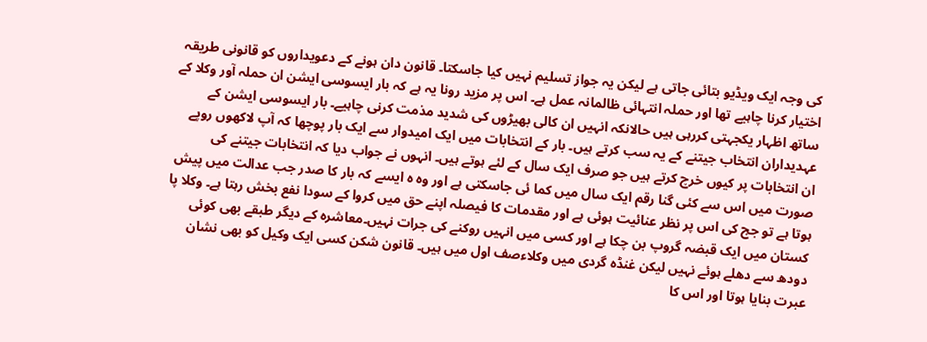کی وجہ ایک ویڈیو بتائی جاتی ہے لیکن یہ جواز تسلیم نہیں کیا جاسکتا۔ قانون دان ہونے کے دعویداروں کو قانونی طریقہ اختیار کرنا چاہیے تھا اور حملہ انتہائی ظالمانہ عمل ہے۔ اس پر مزید رونا یہ ہے کہ بار ایسوسی ایشن ان حملہ آور وکلا کے ساتھ اظہار یکجہتی کررہی ہیں حالانکہ انہیں ان کالی بھیڑوں کی شدید مذمت کرنی چاہیے۔ بار ایسوسی ایشن کے عہدیداران انتخاب جیتنے کے یہ سب کرتے ہیں۔ بار کے انتخابات میں ایک امیدوار سے ایک بار پوچھا کہ آپ لاکھوں روپے ان انتخابات پر کیوں خرچ کرتے ہیں جو صرف ایک سال کے لئے ہوتے ہیں۔ انہوں نے جواب دیا کہ انتخابات جیتنے کی صورت میں اس سے کئی گنا رقم ایک سال میں کما ئی جاسکتی ہے اور وہ ہ ایسے کہ بار کا صدر جب عدالت میں پیش ہوتا ہے تو جج کی اس پر نظر عنائیت ہوئی ہے اور مقدمات کا فیصلہ اپنے حق میں کروا کے سودا نفع بخش رہتا ہے۔ وکلا پا کستان میں ایک قبضہ گروپ بن چکا ہے اور کسی میں انہیں روکنے کی جرات نہیں۔معاشرہ کے دیگر طبقے بھی کوئی دودھ سے دھلے ہوئے نہیں لیکن غنڈہ گردی میں وکلاءصف اول میں ہیں۔ قانون شکن کسی ایک وکیل کو بھی نشان عبرت بنایا ہوتا اور اس کا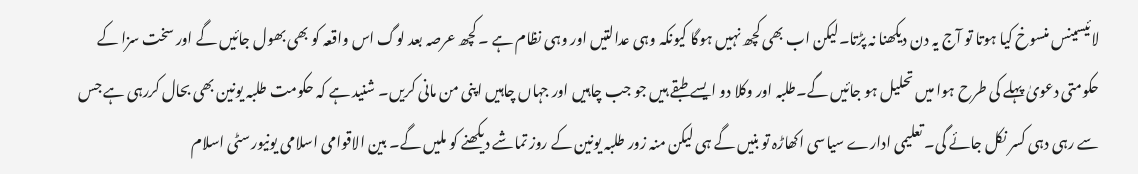لائیسینس منسوخ کیا ہوتا تو آج یہ دن دیکھنا نہ پڑتا۔لیکن اب بھی کچھ نہیں ہوگا کیونکہ وہی عدالتیں اور وہی نظام ہے ۔ کچھ عرصہ بعد لوگ اس واقعہ کو بھی بھول جائیں گے اور سخت سزا کے حکومتی دعویٰ پہلے کی طرح ہوا میں تحلیل ہو جائیں گے۔طلبہ اور وکلا دو ایسے طبقے ہیں جو جب چاہیں اور جہاں چاہیں اپنی من مانی کریں۔ شنید ہے کہ حکومت طلبہ یونین بھی بحال کررہی ہے جس سے رہی دہی کسر نکل جائے گی۔ تعلیمی ادارے سیاسی اکھاڑہ تو بنیں گے ہی لیکن منہ زور طلبہ یونین کے روز تماشے دیکھنے کو ملیں گے۔ بین الاقوامی اسلامی یونیورسٹی اسلام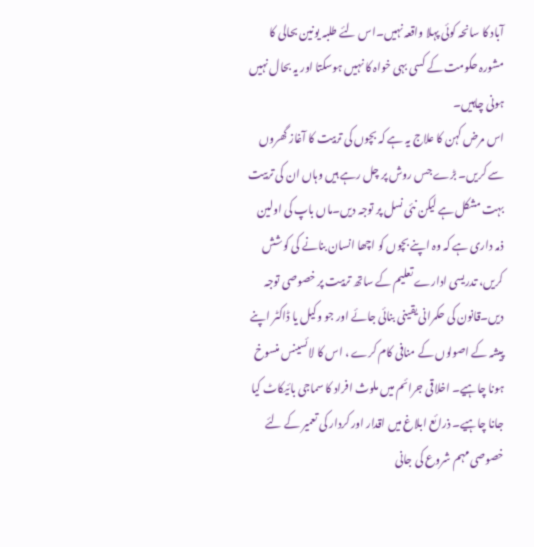آباد کا سانحہ کوئی پہلا واقعہ نہیں۔اس لئے طلبہ یونین بحالی کا مشورہ حکومت کے کسی بہی خواہ کا نہیں ہوسکتا اور یہ بحال نہیں ہونی چاہیں۔
اس مرض کہن کا علاج یہ ہے کہ بچوں کی تربیت کا آغاز گھروں سے کریں۔ بڑے جس روش پر چل رہے ہیں وہاں ان کی تربیت بہت مشکل ہے لیکن نئی نسل پر توجہ دیں۔ماں باپ کی اولین ذمہ داری ہے کہ وہ اپنے بچوں کو اچھا انسان بنانے کی کوشش کریں، تدریسی ادارے تعلیم کے ساتھ تربیت پر خصوصی توجہ دیں۔قانون کی حکمرانی یقینی بنائی جائے اور جو وکیل یا ڈاکٹر اپنے پیشہ کے اصولوں کے منافی کام کرے ، اس کا لائسینس منسوخ ہونا چاہیے۔ اخلاقی جرائم میں ملوث افراد کا سماجی بائیکاٹ کیا جانا چاہیے۔ ذرائع ابلاغ میں اقدار اور کردار کی تعمیر کے لئے خصوصی مہم شروع کی جانی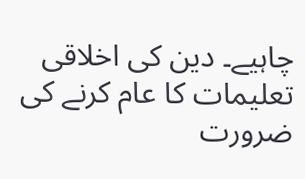چاہیے۔ دین کی اخلاقی تعلیمات کا عام کرنے کی ضرورت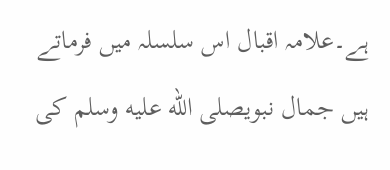ہے۔علامہ اقبال اس سلسلہ میں فرماتے ہیں جمال نبویصلى الله عليه وسلم کی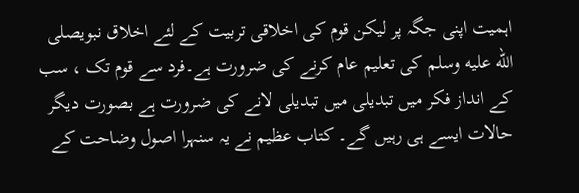اہمیت اپنی جگہ پر لیکن قوم کی اخلاقی تربیت کے لئے اخلاق نبویصلى الله عليه وسلم کی تعلیم عام کرنے کی ضرورت ہے۔فرد سے قوم تک ، سب کے انداز فکر میں تبدیلی میں تبدیلی لانے کی ضرورت ہے بصورت دیگر حالات ایسے ہی رہیں گے۔ کتاب عظیم نے یہ سنہرا اصول وضاحت کے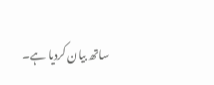ساتھ بیان کردیا ہے۔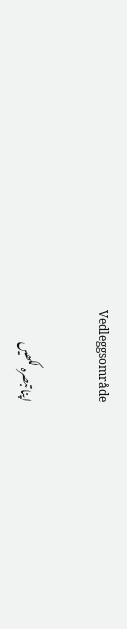Vedleggsområde

اپنا تبصرہ لکھیں